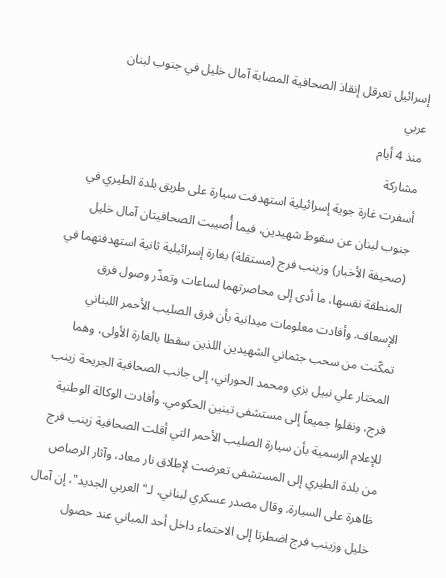إسرائيل تعرقل إنقاذ الصحافية المصابة آمال خليل في جنوب لبنان
عربي
منذ 4 أيام
مشاركة
أسفرت غارة جوية إسرائيلية استهدفت سيارة على طريق بلدة الطيري في جنوب لبنان عن سقوط شهيدين، فيما أُصيبت الصحافيتان آمال خليل (صحيفة الأخبار) وزينب فرج (مستقلة) بغارة إسرائيلية ثانية استهدفتهما في المنطقة نفسها، ما أدى إلى محاصرتهما لساعات وتعذّر وصول فرق الإسعاف. وأفادت معلومات ميدانية بأن فرق الصليب الأحمر اللبناني تمكّنت من سحب جثماني الشهيدين اللذين سقطا بالغارة الأولى، وهما المختار علي نبيل بزي ومحمد الحوراني، إلى جانب الصحافية الجريحة زينب فرج، ونقلوا جميعاً إلى مستشفى تبنين الحكومي. وأفادت الوكالة الوطنية للإعلام الرسمية بأن سيارة الصليب الأحمر التي أقلت الصحافية زينب فرج من بلدة الطيري إلى المستشفى تعرضت لإطلاق نار معاد، وآثار الرصاص ظاهرة على السيارة. وقال مصدر عسكري لبناني، لـ"العربي الجديد"، إن آمال خليل وزينب فرج اضطرتا إلى الاحتماء داخل أحد المباني عند حصول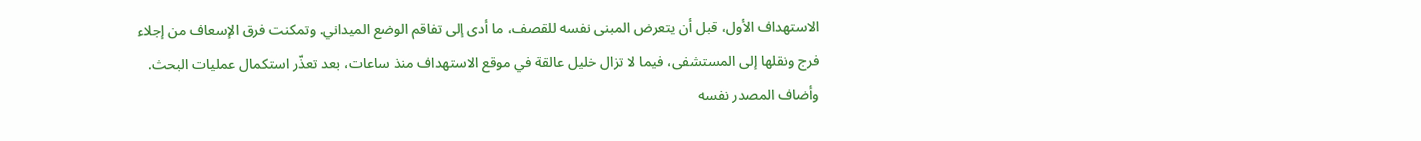الاستهداف الأول، قبل أن يتعرض المبنى نفسه للقصف، ما أدى إلى تفاقم الوضع الميداني. وتمكنت فرق الإسعاف من إجلاء فرج ونقلها إلى المستشفى، فيما لا تزال خليل عالقة في موقع الاستهداف منذ ساعات، بعد تعذّر استكمال عمليات البحث. وأضاف المصدر نفسه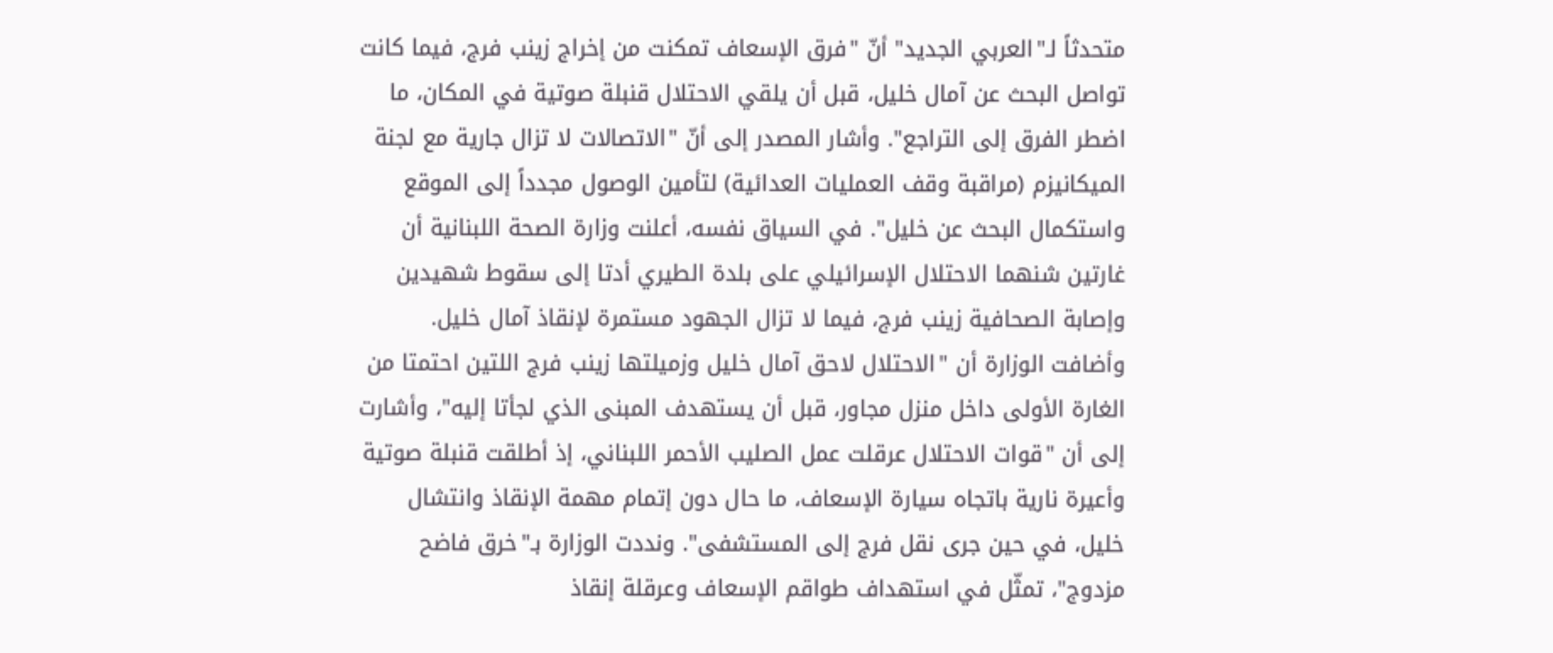متحدثاً لـ"العربي الجديد" أنّ "فرق الإسعاف تمكنت من إخراج زينب فرج، فيما كانت تواصل البحث عن آمال خليل، قبل أن يلقي الاحتلال قنبلة صوتية في المكان، ما اضطر الفرق إلى التراجع". وأشار المصدر إلى أنّ "الاتصالات لا تزال جارية مع لجنة الميكانيزم (مراقبة وقف العمليات العدائية) لتأمين الوصول مجدداً إلى الموقع واستكمال البحث عن خليل". في السياق نفسه، أعلنت وزارة الصحة اللبنانية أن غارتين شنهما الاحتلال الإسرائيلي على بلدة الطيري أدتا إلى سقوط شهيدين وإصابة الصحافية زينب فرج، فيما لا تزال الجهود مستمرة لإنقاذ آمال خليل. وأضافت الوزارة أن "الاحتلال لاحق آمال خليل وزميلتها زينب فرج اللتين احتمتا من الغارة الأولى داخل منزل مجاور، قبل أن يستهدف المبنى الذي لجأتا إليه"، وأشارت إلى أن "قوات الاحتلال عرقلت عمل الصليب الأحمر اللبناني، إذ أطلقت قنبلة صوتية وأعيرة نارية باتجاه سيارة الإسعاف، ما حال دون إتمام مهمة الإنقاذ وانتشال خليل، في حين جرى نقل فرج إلى المستشفى". ونددت الوزارة بـ"خرق فاضح مزدوج"، تمثّل في استهداف طواقم الإسعاف وعرقلة إنقاذ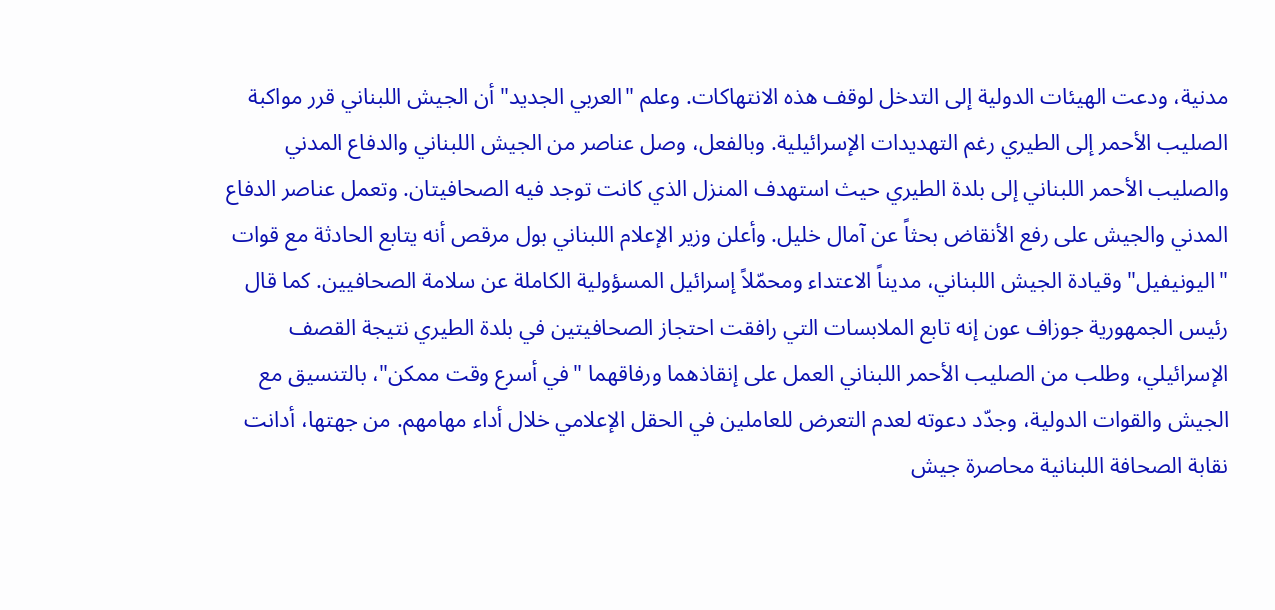مدنية، ودعت الهيئات الدولية إلى التدخل لوقف هذه الانتهاكات. وعلم "العربي الجديد" أن الجيش اللبناني قرر مواكبة الصليب الأحمر إلى الطيري رغم التهديدات الإسرائيلية. وبالفعل، وصل عناصر من الجيش اللبناني والدفاع المدني والصليب الأحمر اللبناني إلى بلدة الطيري حيث استهدف المنزل الذي كانت توجد فيه الصحافيتان. وتعمل عناصر الدفاع المدني والجيش على رفع الأنقاض بحثاً عن آمال خليل. وأعلن وزير الإعلام اللبناني بول مرقص أنه يتابع الحادثة مع قوات "اليونيفيل" وقيادة الجيش اللبناني، مديناً الاعتداء ومحمّلاً إسرائيل المسؤولية الكاملة عن سلامة الصحافيين. كما قال رئيس الجمهورية جوزاف عون إنه تابع الملابسات التي رافقت احتجاز الصحافيتين في بلدة الطيري نتيجة القصف الإسرائيلي، وطلب من الصليب الأحمر اللبناني العمل على إنقاذهما ورفاقهما "في أسرع وقت ممكن"، بالتنسيق مع الجيش والقوات الدولية، وجدّد دعوته لعدم التعرض للعاملين في الحقل الإعلامي خلال أداء مهامهم. من جهتها، أدانت نقابة الصحافة اللبنانية محاصرة جيش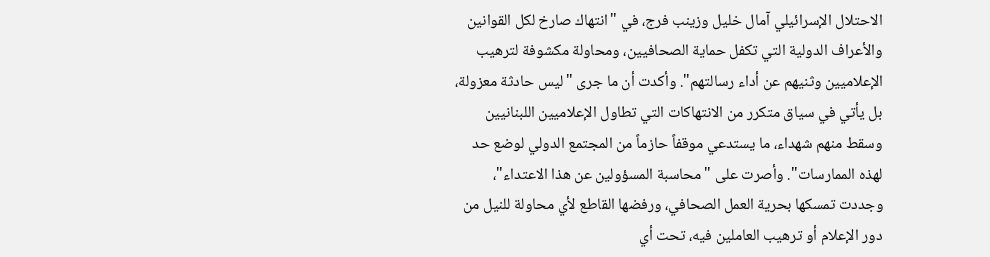الاحتلال الإسرائيلي آمال خليل وزينب فرج، في "انتهاك صارخ لكل القوانين والأعراف الدولية التي تكفل حماية الصحافيين، ومحاولة مكشوفة لترهيب الإعلاميين وثنيهم عن أداء رسالتهم". وأكدت أن ما جرى "ليس حادثة معزولة، بل يأتي في سياق متكرر من الانتهاكات التي تطاول الإعلاميين اللبنانيين وسقط منهم شهداء، ما يستدعي موقفاً حازماً من المجتمع الدولي لوضع حد لهذه الممارسات". وأصرت على "محاسبة المسؤولين عن هذا الاعتداء"، وجددت تمسكها بحرية العمل الصحافي، ورفضها القاطع لأي محاولة للنيل من دور الإعلام أو ترهيب العاملين فيه، تحت أي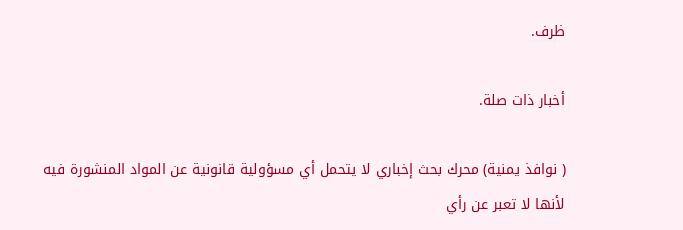ظرف.

أخبار ذات صلة.

( نوافذ يمنية) محرك بحث إخباري لا يتحمل أي مسؤولية قانونية عن المواد المنشورة فيه لأنها لا تعبر عن رأي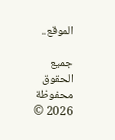الموقع..

جميع الحقوق محفوظة 2026 ©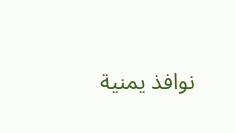نوافذ يمنية